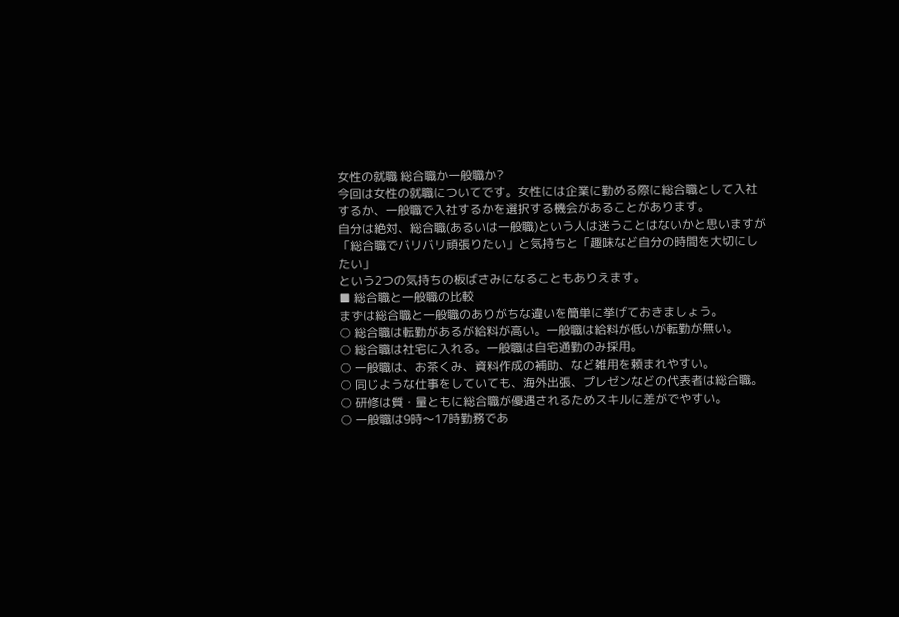女性の就職 総合職か一般職か?
今回は女性の就職についてです。女性には企業に勤める際に総合職として入社
するか、一般職で入社するかを選択する機会があることがあります。
自分は絶対、総合職(あるいは一般職)という人は迷うことはないかと思いますが
「総合職でバリバリ頑張りたい」と気持ちと「趣味など自分の時間を大切にしたい」
という2つの気持ちの板ばさみになることもありえます。
■ 総合職と一般職の比較
まずは総合職と一般職のありがちな違いを簡単に挙げておきましょう。
○ 総合職は転勤があるが給料が高い。一般職は給料が低いが転勤が無い。
○ 総合職は社宅に入れる。一般職は自宅通勤のみ採用。
○ 一般職は、お茶くみ、資料作成の補助、など雑用を頼まれやすい。
○ 同じような仕事をしていても、海外出張、プレゼンなどの代表者は総合職。
○ 研修は質・量ともに総合職が優遇されるためスキルに差がでやすい。
○ 一般職は9時〜17時勤務であ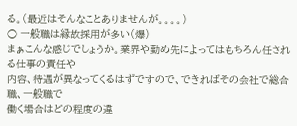る。(最近はそんなことありませんが。。。。)
○ 一般職は縁故採用が多い(爆)
まぁこんな感じでしょうか。業界や勤め先によってはもちろん任される仕事の責任や
内容、待遇が異なってくるはずですので、できればその会社で総合職、一般職で
働く場合はどの程度の違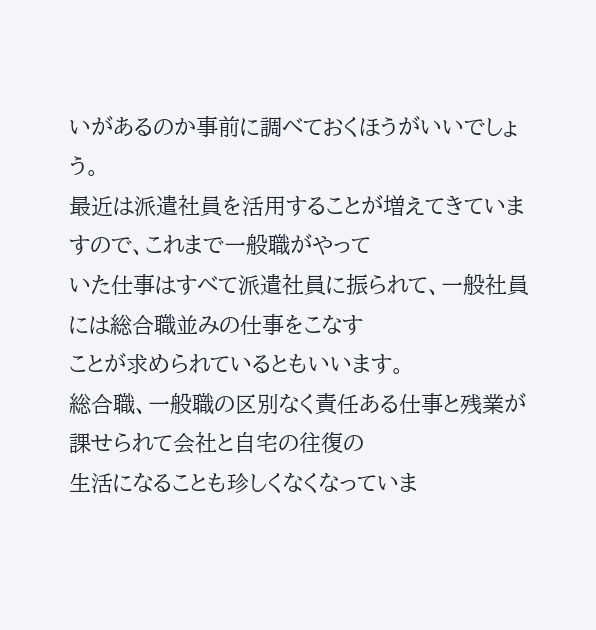いがあるのか事前に調べておくほうがいいでしょう。
最近は派遣社員を活用することが増えてきていますので、これまで一般職がやって
いた仕事はすべて派遣社員に振られて、一般社員には総合職並みの仕事をこなす
ことが求められているともいいます。
総合職、一般職の区別なく責任ある仕事と残業が課せられて会社と自宅の往復の
生活になることも珍しくなくなっていま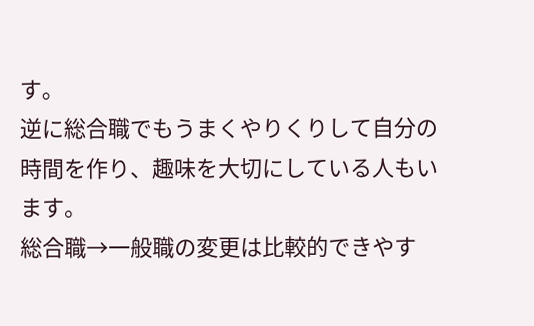す。
逆に総合職でもうまくやりくりして自分の時間を作り、趣味を大切にしている人もいます。
総合職→一般職の変更は比較的できやす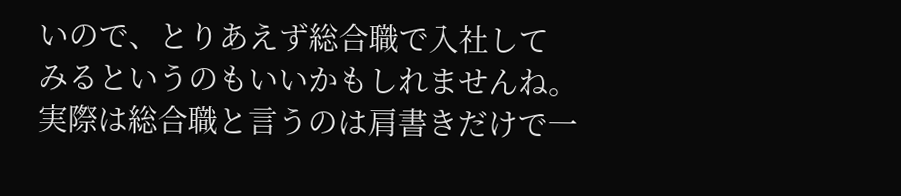いので、とりあえず総合職で入社して
みるというのもいいかもしれませんね。
実際は総合職と言うのは肩書きだけで一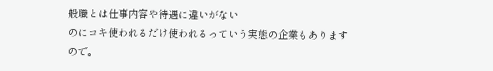般職とは仕事内容や待遇に違いがない
のにコキ使われるだけ使われるっていう実態の企業もありますので。